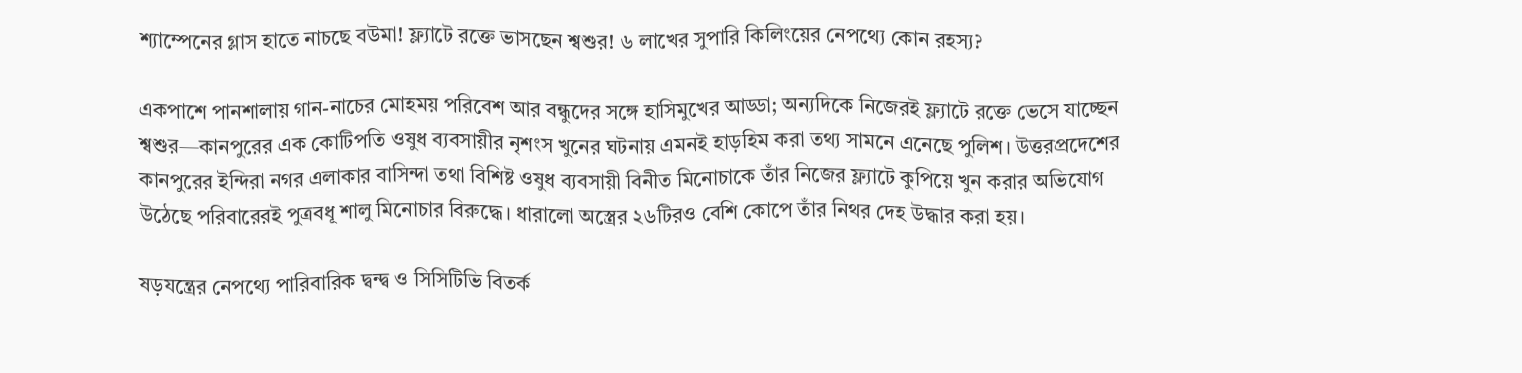শ্যাম্পেনের গ্লাস হাতে নাচছে বউমা! ফ্ল্যাটে রক্তে ভাসছেন শ্বশুর! ৬ লাখের সুপারি কিলিংয়ের নেপথ্যে কোন রহস্য?

একপাশে পানশালায় গান-নাচের মোহময় পরিবেশ আর বন্ধুদের সঙ্গে হাসিমুখের আড্ডা; অন্যদিকে নিজেরই ফ্ল্যাটে রক্তে ভেসে যাচ্ছেন শ্বশুর—কানপুরের এক কোটিপতি ওষুধ ব্যবসায়ীর নৃশংস খুনের ঘটনায় এমনই হাড়হিম করা তথ্য সামনে এনেছে পুলিশ। উত্তরপ্রদেশের কানপুরের ইন্দিরা নগর এলাকার বাসিন্দা তথা বিশিষ্ট ওষুধ ব্যবসায়ী বিনীত মিনোচাকে তাঁর নিজের ফ্ল্যাটে কুপিয়ে খুন করার অভিযোগ উঠেছে পরিবারেরই পুত্রবধূ শালু মিনোচার বিরুদ্ধে। ধারালো অস্ত্রের ২৬টিরও বেশি কোপে তাঁর নিথর দেহ উদ্ধার করা হয়।

ষড়যন্ত্রের নেপথ্যে পারিবারিক দ্বন্দ্ব ও সিসিটিভি বিতর্ক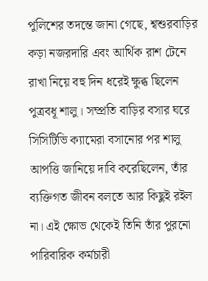পুলিশের তদন্তে জানা গেছে, শ্বশুরবাড়ির কড়া নজরদারি এবং আর্থিক রাশ টেনে রাখা নিয়ে বহু দিন ধরেই ক্ষুব্ধ ছিলেন পুত্রবধূ শালু। সম্প্রতি বাড়ির বসার ঘরে সিসিটিভি ক্যামেরা বসানোর পর শালু আপত্তি জানিয়ে দাবি করেছিলেন, তাঁর ব্যক্তিগত জীবন বলতে আর কিছুই রইল না। এই ক্ষোভ থেকেই তিনি তাঁর পুরনো পারিবারিক কর্মচারী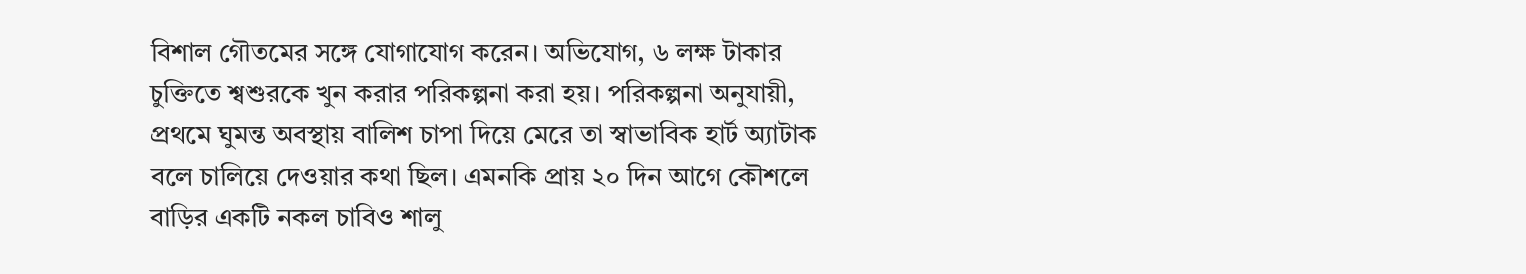বিশাল গৌতমের সঙ্গে যোগাযোগ করেন। অভিযোগ, ৬ লক্ষ টাকার চুক্তিতে শ্বশুরকে খুন করার পরিকল্পনা করা হয়। পরিকল্পনা অনুযায়ী, প্রথমে ঘুমন্ত অবস্থায় বালিশ চাপা দিয়ে মেরে তা স্বাভাবিক হার্ট অ্যাটাক বলে চালিয়ে দেওয়ার কথা ছিল। এমনকি প্রায় ২০ দিন আগে কৌশলে বাড়ির একটি নকল চাবিও শালু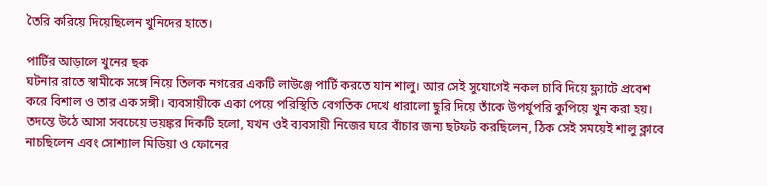তৈরি করিয়ে দিয়েছিলেন খুনিদের হাতে।

পার্টির আড়ালে খুনের ছক
ঘটনার রাতে স্বামীকে সঙ্গে নিয়ে তিলক নগরের একটি লাউঞ্জে পার্টি করতে যান শালু। আর সেই সুযোগেই নকল চাবি দিয়ে ফ্ল্যাটে প্রবেশ করে বিশাল ও তার এক সঙ্গী। ব্যবসায়ীকে একা পেয়ে পরিস্থিতি বেগতিক দেখে ধারালো ছুরি দিয়ে তাঁকে উপর্যুপরি কুপিয়ে খুন করা হয়। তদন্তে উঠে আসা সবচেয়ে ভয়ঙ্কর দিকটি হলো, যখন ওই ব্যবসায়ী নিজের ঘরে বাঁচার জন্য ছটফট করছিলেন, ঠিক সেই সময়েই শালু ক্লাবে নাচছিলেন এবং সোশ্যাল মিডিয়া ও ফোনের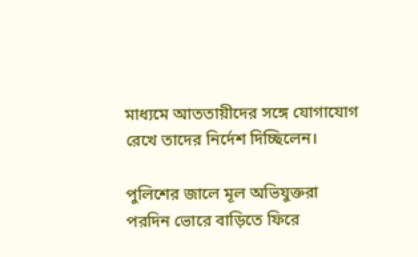মাধ্যমে আততায়ীদের সঙ্গে যোগাযোগ রেখে তাদের নির্দেশ দিচ্ছিলেন।

পুলিশের জালে মূল অভিযুক্তরা
পরদিন ভোরে বাড়িতে ফিরে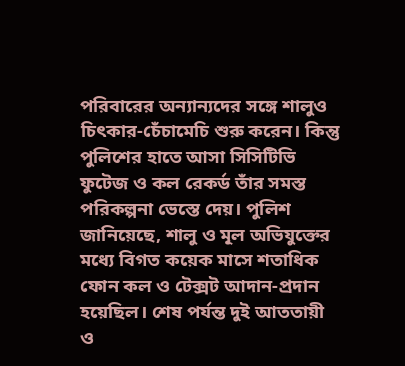পরিবারের অন্যান্যদের সঙ্গে শালুও চিৎকার-চেঁচামেচি শুরু করেন। কিন্তু পুলিশের হাতে আসা সিসিটিভি ফুটেজ ও কল রেকর্ড তাঁর সমস্ত পরিকল্পনা ভেস্তে দেয়। পুলিশ জানিয়েছে, শালু ও মূল অভিযুক্তের মধ্যে বিগত কয়েক মাসে শতাধিক ফোন কল ও টেক্সট আদান-প্রদান হয়েছিল। শেষ পর্যন্ত দুই আততায়ী ও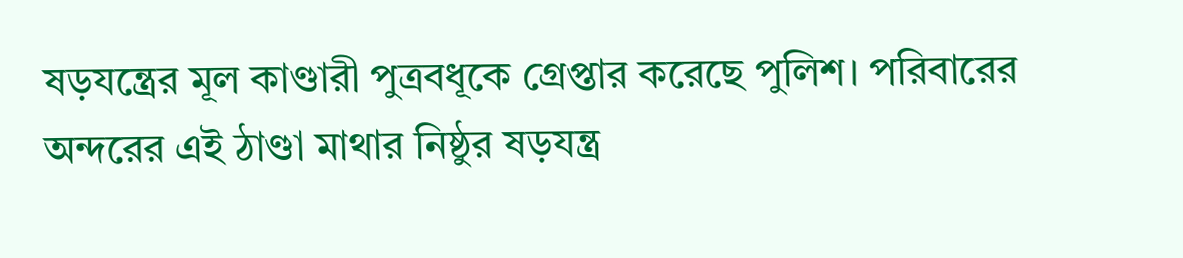ষড়যন্ত্রের মূল কাণ্ডারী পুত্রবধূকে গ্রেপ্তার করেছে পুলিশ। পরিবারের অন্দরের এই ঠাণ্ডা মাথার নিষ্ঠুর ষড়যন্ত্র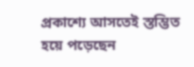প্রকাশ্যে আসতেই স্তম্ভিত হয়ে পড়েছেন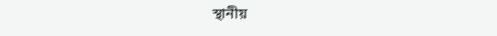স্থানীয়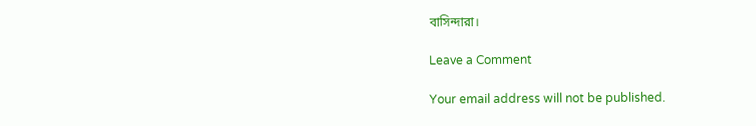বাসিন্দারা।

Leave a Comment

Your email address will not be published.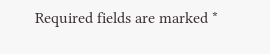Required fields are marked *